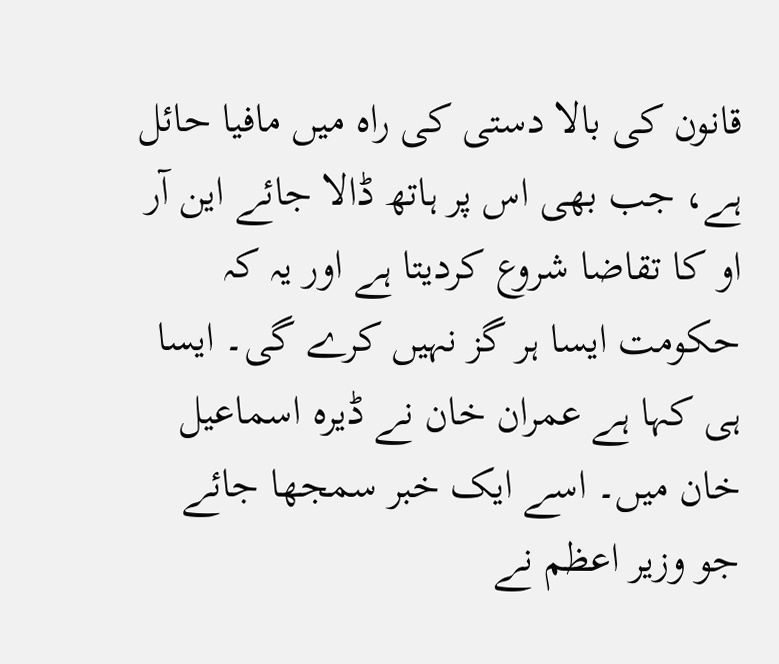قانون کی بالا دستی کی راہ میں مافیا حائل ہے، جب بھی اس پر ہاتھ ڈالا جائے این آر او کا تقاضا شروع کردیتا ہے اور یہ کہ حکومت ایسا ہر گز نہیں کرے گی۔ ایسا ہی کہا ہے عمران خان نے ڈیرہ اسماعیل خان میں۔ اسے ایک خبر سمجھا جائے جو وزیر اعظم نے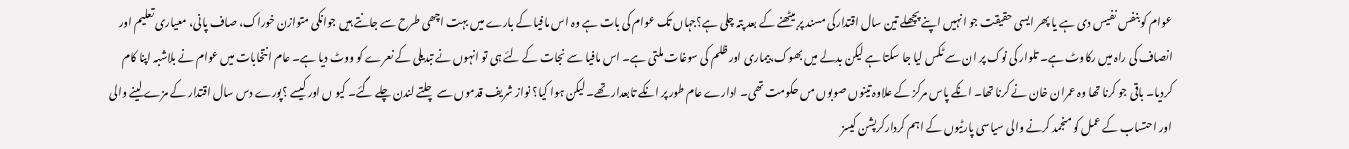عوام کو بنفس نفیس دی ہے یا پھر ایسی حقیقت جو انہیں اپنے پچھلے تین سال اقتدارکی مسند پر بیٹھنے کے بعد پتہ چلی ہے؟جہاں تک عوام کی بات ہے وہ اس مافیا کے بارے میں بہت اچھی طرح سے جانتے ہیں جوانکی متوازن خوراک، صاف پانی، معیاری تعلیم اور انصاف کی راہ میں رکاوٹ ہے۔ تلوار کی نوک پر ان سے ٹکس لیا جا سکتا ہے لیکن بدلے میں بھوک،بیماری اور ظلم کی سوغات ملتی ہے۔ اس مافیا سے نجات کے لئے ہی تو انہوں نے تبدیلی کے نعرے کو ووٹ دیا ہے۔ عام انتخابات میں عوام نے بلاشبہ اپنا کام کردیا۔ باقی جو کرنا تھا وہ عمران خان نے کرنا تھا۔ انکے پاس مرکز کے علاوہ تینوں صوبوں مں حکومت تھی۔ ادارے عام طور پر انکے تابعدار تھے۔ لیکن ہوا کیا؟ نواز شریف قدموں سے چلتے لندن چلے گئے۔ کیو ں اور کیسے ؟پورے دس سال اقتدار کے مزے لینے والی اور احتساب کے عمل کو منجمد کرنے والی سیاسی پارٹیوں کے اہم کردارکرپشن کیسز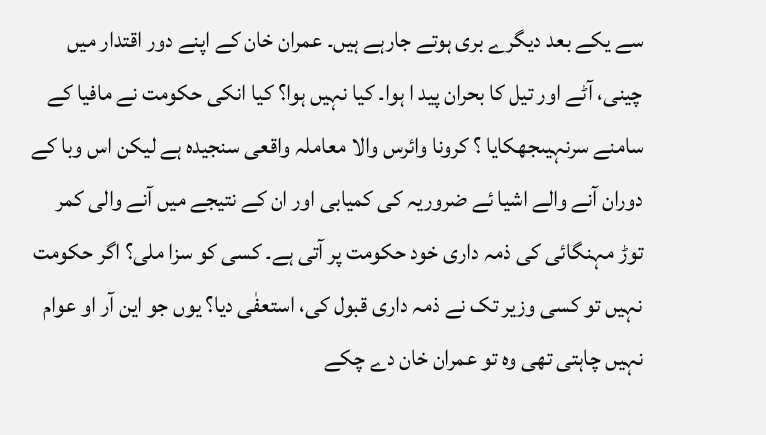سے یکے بعد دیگرے بری ہوتے جارہے ہیں۔ عمران خان کے اپنے دور اقتدار میں چینی، آٹے اور تیل کا بحران پید ا ہوا۔ کیا نہیں ہوا؟ کیا انکی حکومت نے مافیا کے سامنے سرنہیںجھکایا ؟ کرونا وائرس والا معاملہ واقعی سنجیدہ ہے لیکن اس وبا کے دوران آنے والے اشیا ئے ضروریہ کی کمیابی اور ان کے نتیجے میں آنے والی کمر توڑ مہنگائی کی ذمہ داری خود حکومت پر آتی ہے۔ کسی کو سزا ملی؟ اگر حکومت نہیں تو کسی وزیر تک نے ذمہ داری قبول کی، استعفٰی دیا؟ یوں جو این آر او عوام نہیں چاہتی تھی وہ تو عمران خان دے چکے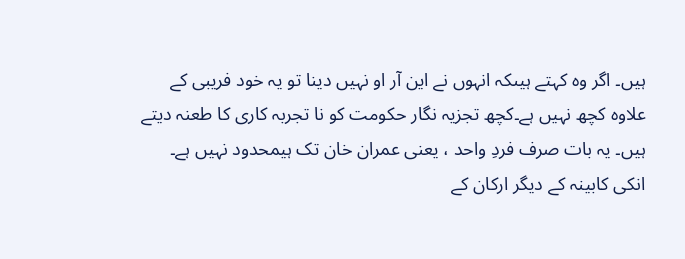ہیں۔ اگر وہ کہتے ہیںکہ انہوں نے این آر او نہیں دینا تو یہ خود فریبی کے علاوہ کچھ نہیں ہے۔کچھ تجزیہ نگار حکومت کو نا تجربہ کاری کا طعنہ دیتے ہیں۔ یہ بات صرف فردِ واحد ، یعنی عمران خان تک ہیمحدود نہیں ہے۔ انکی کابینہ کے دیگر ارکان کے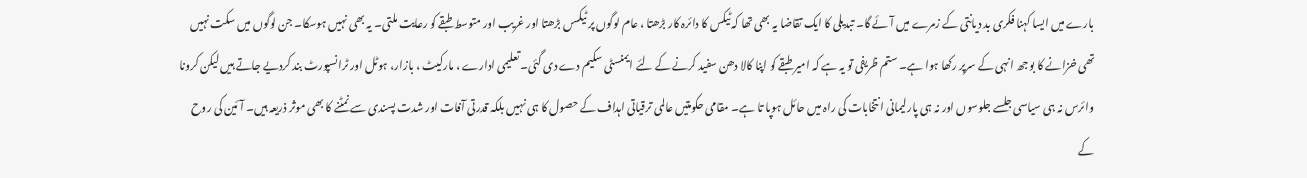بارے میں ایسا کہنا فکری بد دیانتی کے زمرے میں آئے گا۔ تبدیلی کا ایک تقاضا یہ بھی تھا کہ ٹیکس کا دائرہ کار بڑھتا ، عام لوگوں پر ٹیکسں بڑھتا اور غریب اور متوسط طبقے کو رعایت ملتی۔ یہ بھی نہیں ہوسکا۔ جن لوگوں میں سکت نہیں تھی خزانے کا بوجھ انہی کے سرپر رکھا ہوا ہے۔ ستم ظریفی تو یہ ہے کہ امیر طبقے کو اپنا کالا دھن سفید کرنے کے لئے ایمنسٹی سکیم دے دی گئی۔ تعلیمی ادارے ، مارکیٹ ، بازار، ہوٹل اور ٹرانسپورٹ بند کردیے جاتے ہیں لیکن کرونا وائرس نہ ہی سیاسی جلسے جلوسوں اور نہ ہی پارلیمانی انتخابات کی راہ میں حائل ہوپا تا ہے۔ مقامی حکومتیں عالمی ترقیاتی اہداف کے حصول کا ہی نہیں بلکہ قدرتی آفات اور شدت پسندی سے نمٹنے کا بھی موثر ذریعہ ہیں۔ آئین کی روح کے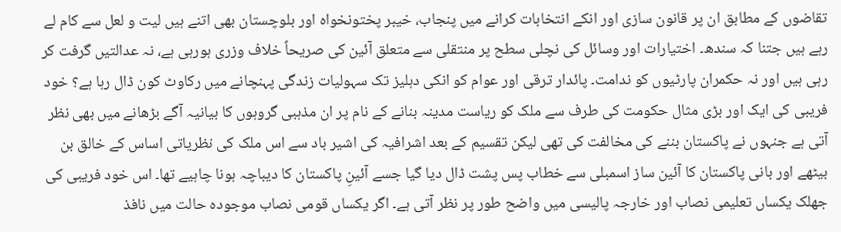تقاضوں کے مطابق ان پر قانون سازی اور انکے انتخابات کرانے میں پنجاب، خیبر پختونخواہ اور بلوچستان بھی اتنے ہیں لیت و لعل سے کام لے رہے ہیں جتنا کہ سندھ۔ اختیارات اور وسائل کی نچلی سطح پر منتقلی سے متعلق آئین کی صریحاً خلاف وزری ہورہی ہے، نہ عدالتیں گرفت کر رہی ہیں اور نہ حکمران پارٹیوں کو ندامت۔ پائدار ترقی اور عوام کو انکی دہلیز تک سہولیات زندگی پہنچانے میں رکاوٹ کون ڈال رہا ہے؟ خود فریبی کی ایک اور بڑی مثال حکومت کی طرف سے ملک کو ریاست مدینہ بنانے کے نام پر ان مذہبی گروہوں کا بیانیہ آگے بڑھانے میں بھی نظر آتی ہے جنہوں نے پاکستان بننے کی مخالفت کی تھی لیکن تقسیم کے بعد اشرافیہ کی اشیر باد سے اس ملک کی نظریاتی اساس کے خالق بن بیٹھے اور بانی پاکستان کا آئین ساز اسمبلی سے خطاب پس پشت ڈال دیا گیا جسے آئینِ پاکستان کا دیباچہ ہونا چاہیے تھا۔ اس خود فریبی کی جھلک یکساں تعلیمی نصاب اور خارجہ پالیسی میں واضح طور پر نظر آتی ہے۔ اگر یکساں قومی نصاب موجودہ حالت میں نافذ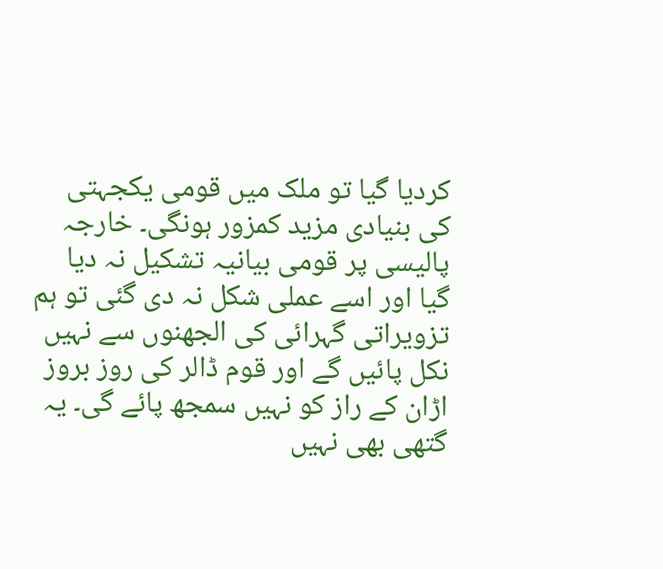کردیا گیا تو ملک میں قومی یکجہتی کی بنیادی مزید کمزور ہونگی۔ خارجہ پالیسی پر قومی بیانیہ تشکیل نہ دیا گیا اور اسے عملی شکل نہ دی گئی تو ہم تزویراتی گہرائی کی الجھنوں سے نہیں نکل پائیں گے اور قوم ڈالر کی روز بروز اڑان کے راز کو نہیں سمجھ پائے گی۔ یہ گتھی بھی نہیں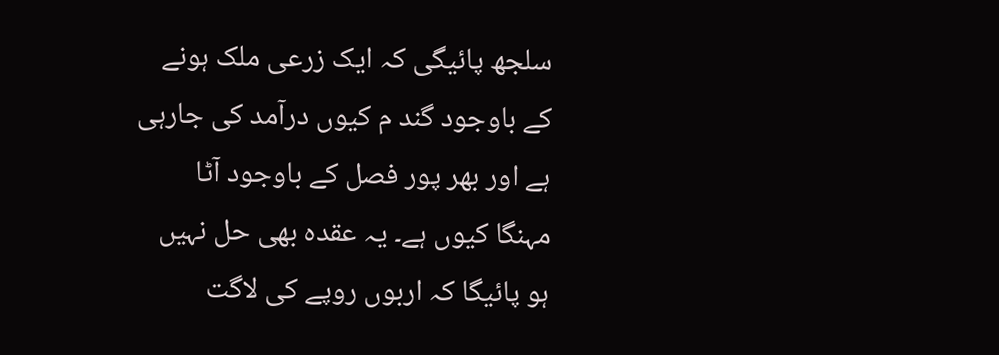سلجھ پائیگی کہ ایک زرعی ملک ہونے کے باوجود گند م کیوں درآمد کی جارہی ہے اور بھر پور فصل کے باوجود آٹا مہنگا کیوں ہے۔ یہ عقدہ بھی حل نہیں ہو پائیگا کہ اربوں روپے کی لاگت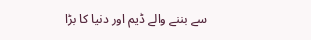سے بننے والے ڈیم اور دنیا کا بڑا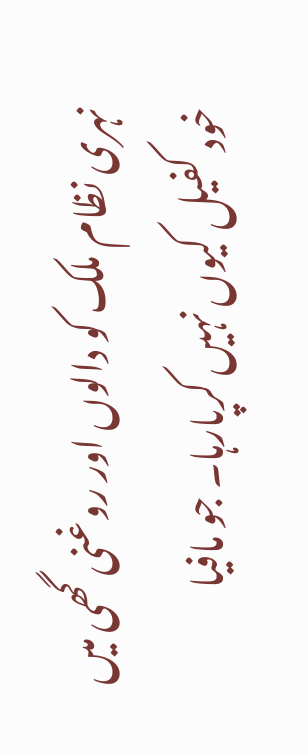نہری نظام ملک کو دالوں اور روغنی گھی میں خود کفیل کیوں نہیں کرپارہا۔ جو مافیا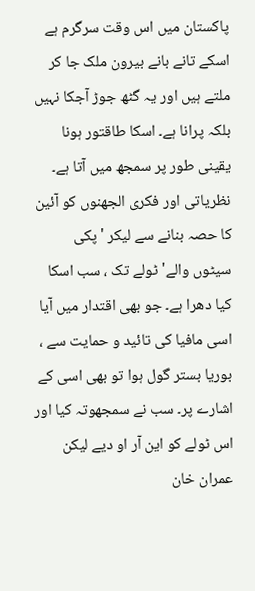پاکستان میں اس وقت سرگرم ہے اسکے تانے بانے بیرون ملک جا کر ملتے ہیں اور یہ گٹھ جوڑ آجکا نہیں بلکہ پرانا ہے۔ اسکا طاقتور ہونا یقینی طور پر سمجھ میں آتا ہے۔ نظریاتی اور فکری الجھنوں کو آئین کا حصہ بنانے سے لیکر 'پکی سیٹوں والے' ٹولے تک ، سب اسکا کیا دھرا ہے۔ جو بھی اقتدار میں آیا اسی مافیا کی تائید و حمایت سے ، بوریا بستر گول ہوا تو بھی اسی کے اشارے پر۔ سب نے سمجھوتہ کیا اور اس ٹولے کو این آر او دیے لیکن عمران خان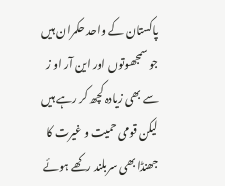پاکستان کے واحد حکمران ہیں جو سمجھوتوں اور این آر او ز سے بھی زیادہ کچھ کر رہے ہیں لیکن قومی حمیت و غیرت کا جھنڈا بھی سربلند رکھے ہوئے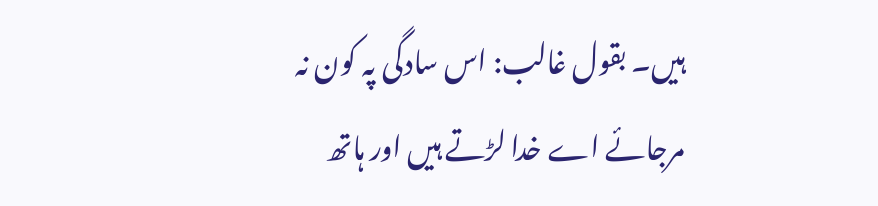ہیں۔ بقول غالب: اس سادگی پہ کون نہ مرجائے اے خدا لڑتے ہیں اور ہاتھ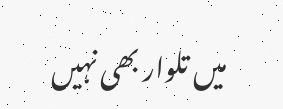میں تلوار بھی نہیں